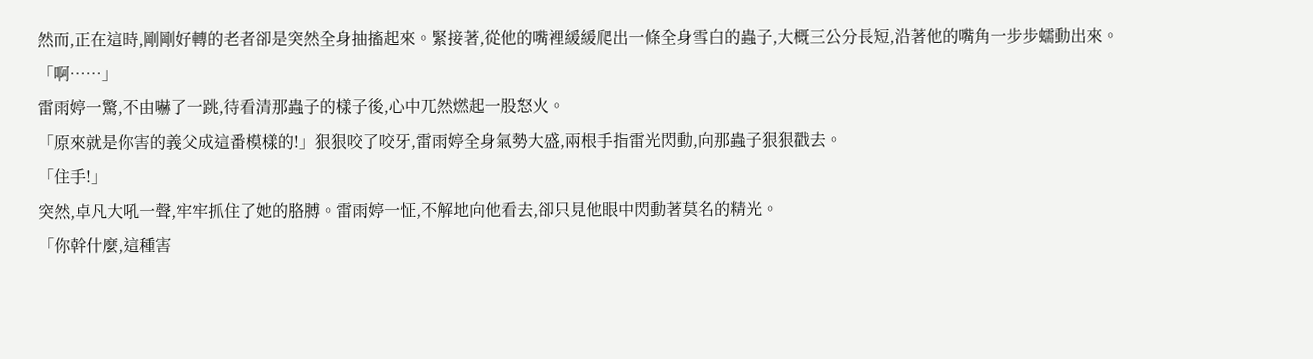然而,正在這時,剛剛好轉的老者卻是突然全身抽搐起來。緊接著,從他的嘴裡緩緩爬出一條全身雪白的蟲子,大概三公分長短,沿著他的嘴角一步步蠕動出來。
「啊……」
雷雨婷一驚,不由嚇了一跳,待看清那蟲子的樣子後,心中兀然燃起一股怒火。
「原來就是你害的義父成這番模樣的!」狠狠咬了咬牙,雷雨婷全身氣勢大盛,兩根手指雷光閃動,向那蟲子狠狠戳去。
「住手!」
突然,卓凡大吼一聲,牢牢抓住了她的胳膊。雷雨婷一怔,不解地向他看去,卻只見他眼中閃動著莫名的精光。
「你幹什麼,這種害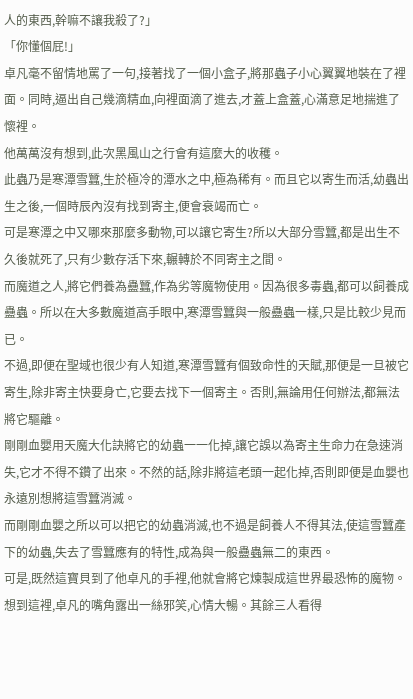人的東西,幹嘛不讓我殺了?」
「你懂個屁!」
卓凡毫不留情地罵了一句,接著找了一個小盒子,將那蟲子小心翼翼地裝在了裡面。同時,逼出自己幾滴精血,向裡面滴了進去,才蓋上盒蓋,心滿意足地揣進了懷裡。
他萬萬沒有想到,此次黑風山之行會有這麼大的收穫。
此蟲乃是寒潭雪蠶,生於極冷的潭水之中,極為稀有。而且它以寄生而活,幼蟲出生之後,一個時辰內沒有找到寄主,便會衰竭而亡。
可是寒潭之中又哪來那麼多動物,可以讓它寄生?所以大部分雪蠶,都是出生不久後就死了,只有少數存活下來,輾轉於不同寄主之間。
而魔道之人,將它們養為蠱蠶,作為劣等魔物使用。因為很多毒蟲,都可以飼養成蠱蟲。所以在大多數魔道高手眼中,寒潭雪蠶與一般蠱蟲一樣,只是比較少見而已。
不過,即便在聖域也很少有人知道,寒潭雪蠶有個致命性的天賦,那便是一旦被它寄生,除非寄主快要身亡,它要去找下一個寄主。否則,無論用任何辦法,都無法將它驅離。
剛剛血嬰用天魔大化訣將它的幼蟲一一化掉,讓它誤以為寄主生命力在急速消失,它才不得不鑽了出來。不然的話,除非將這老頭一起化掉,否則即便是血嬰也永遠別想將這雪蠶消滅。
而剛剛血嬰之所以可以把它的幼蟲消滅,也不過是飼養人不得其法,使這雪蠶產下的幼蟲,失去了雪蠶應有的特性,成為與一般蠱蟲無二的東西。
可是,既然這寶貝到了他卓凡的手裡,他就會將它煉製成這世界最恐怖的魔物。
想到這裡,卓凡的嘴角露出一絲邪笑,心情大暢。其餘三人看得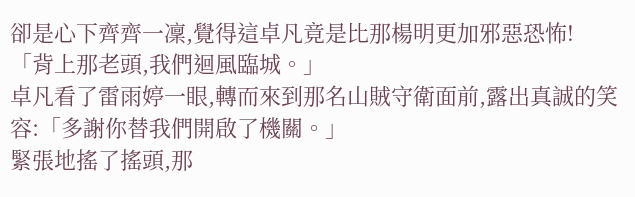卻是心下齊齊一凜,覺得這卓凡竟是比那楊明更加邪惡恐怖!
「背上那老頭,我們迴風臨城。」
卓凡看了雷雨婷一眼,轉而來到那名山賊守衛面前,露出真誠的笑容:「多謝你替我們開啟了機關。」
緊張地搖了搖頭,那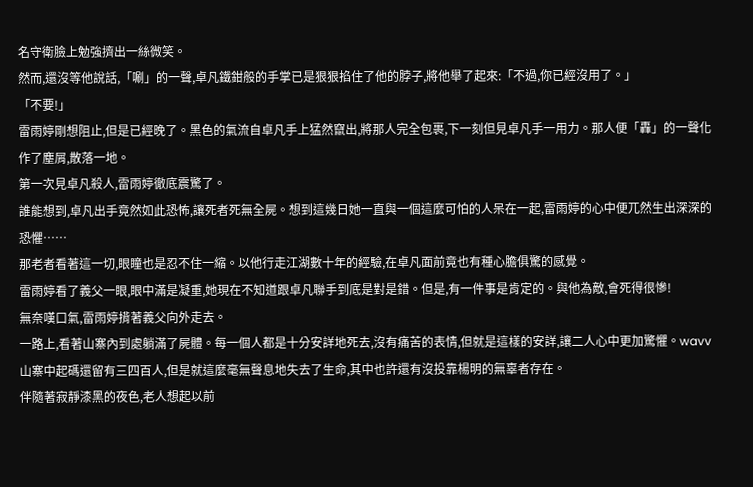名守衛臉上勉強擠出一絲微笑。
然而,還沒等他說話,「唰」的一聲,卓凡鐵鉗般的手掌已是狠狠掐住了他的脖子,將他舉了起來:「不過,你已經沒用了。」
「不要!」
雷雨婷剛想阻止,但是已經晚了。黑色的氣流自卓凡手上猛然竄出,將那人完全包裹,下一刻但見卓凡手一用力。那人便「轟」的一聲化作了塵屑,散落一地。
第一次見卓凡殺人,雷雨婷徹底震驚了。
誰能想到,卓凡出手竟然如此恐怖,讓死者死無全屍。想到這幾日她一直與一個這麼可怕的人呆在一起,雷雨婷的心中便兀然生出深深的恐懼……
那老者看著這一切,眼瞳也是忍不住一縮。以他行走江湖數十年的經驗,在卓凡面前竟也有種心膽俱驚的感覺。
雷雨婷看了義父一眼,眼中滿是凝重,她現在不知道跟卓凡聯手到底是對是錯。但是,有一件事是肯定的。與他為敵,會死得很慘!
無奈嘆口氣,雷雨婷揹著義父向外走去。
一路上,看著山寨內到處躺滿了屍體。每一個人都是十分安詳地死去,沒有痛苦的表情,但就是這樣的安詳,讓二人心中更加驚懼。wavv
山寨中起碼還留有三四百人,但是就這麼毫無聲息地失去了生命,其中也許還有沒投靠楊明的無辜者存在。
伴隨著寂靜漆黑的夜色,老人想起以前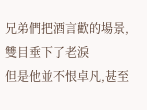兄弟們把酒言歡的場景,雙目垂下了老淚
但是他並不恨卓凡,甚至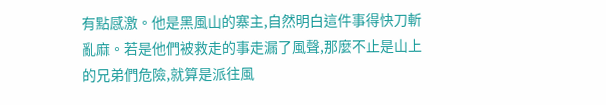有點感激。他是黑風山的寨主,自然明白這件事得快刀斬亂麻。若是他們被救走的事走漏了風聲,那麼不止是山上的兄弟們危險,就算是派往風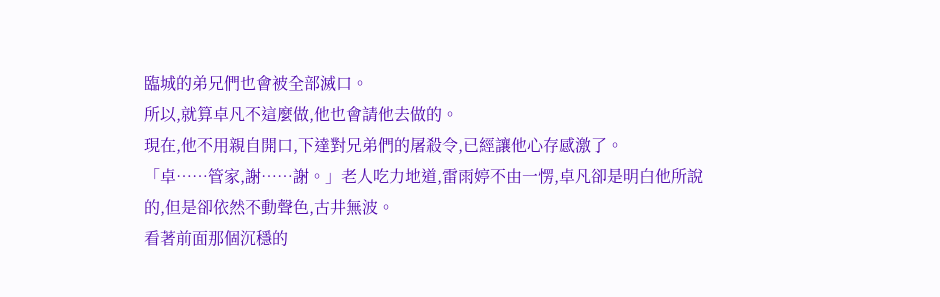臨城的弟兄們也會被全部滅口。
所以,就算卓凡不這麼做,他也會請他去做的。
現在,他不用親自開口,下達對兄弟們的屠殺令,已經讓他心存感激了。
「卓……管家,謝……謝。」老人吃力地道,雷雨婷不由一愣,卓凡卻是明白他所說的,但是卻依然不動聲色,古井無波。
看著前面那個沉穩的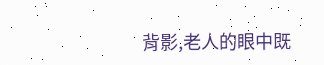背影,老人的眼中既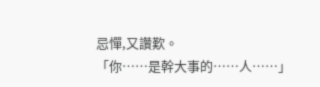忌憚,又讚歎。
「你……是幹大事的……人……」